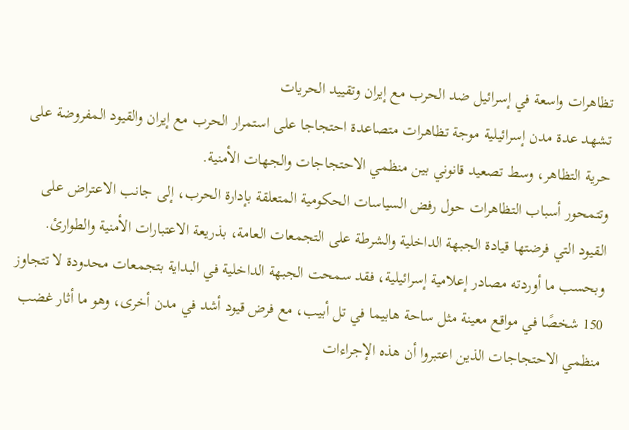تظاهرات واسعة في إسرائيل ضد الحرب مع إيران وتقييد الحريات
تشهد عدة مدن إسرائيلية موجة تظاهرات متصاعدة احتجاجا على استمرار الحرب مع إيران والقيود المفروضة على حرية التظاهر، وسط تصعيد قانوني بين منظمي الاحتجاجات والجهات الأمنية.
وتتمحور أسباب التظاهرات حول رفض السياسات الحكومية المتعلقة بإدارة الحرب، إلى جانب الاعتراض على القيود التي فرضتها قيادة الجبهة الداخلية والشرطة على التجمعات العامة، بذريعة الاعتبارات الأمنية والطوارئ.
وبحسب ما أوردته مصادر إعلامية إسرائيلية، فقد سمحت الجبهة الداخلية في البداية بتجمعات محدودة لا تتجاوز 150 شخصًا في مواقع معينة مثل ساحة هابيما في تل أبيب، مع فرض قيود أشد في مدن أخرى، وهو ما أثار غضب منظمي الاحتجاجات الذين اعتبروا أن هذه الإجراءات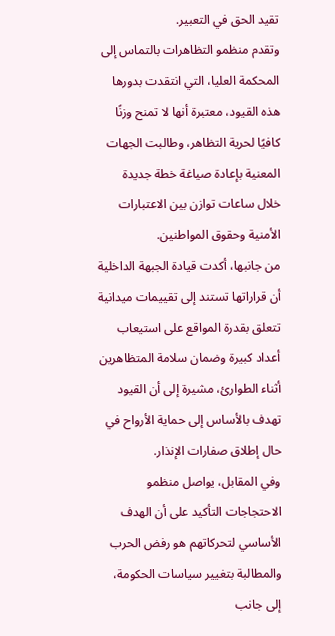تقيد الحق في التعبير.
وتقدم منظمو التظاهرات بالتماس إلى المحكمة العليا، التي انتقدت بدورها هذه القيود، معتبرة أنها لا تمنح وزنًا كافيًا لحرية التظاهر، وطالبت الجهات المعنية بإعادة صياغة خطة جديدة خلال ساعات توازن بين الاعتبارات الأمنية وحقوق المواطنين.
من جانبها، أكدت قيادة الجبهة الداخلية أن قراراتها تستند إلى تقييمات ميدانية تتعلق بقدرة المواقع على استيعاب أعداد كبيرة وضمان سلامة المتظاهرين أثناء الطوارئ، مشيرة إلى أن القيود تهدف بالأساس إلى حماية الأرواح في حال إطلاق صفارات الإنذار.
وفي المقابل، يواصل منظمو الاحتجاجات التأكيد على أن الهدف الأساسي لتحركاتهم هو رفض الحرب والمطالبة بتغيير سياسات الحكومة، إلى جانب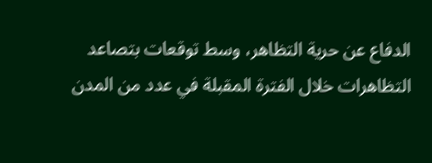الدفاع عن حرية التظاهر، وسط توقعات بتصاعد التظاهرات خلال الفترة المقبلة في عدد من المدن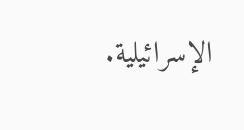الإسرائيلية.